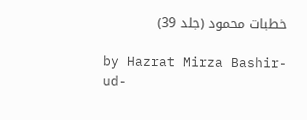خطبات محمود (جلد 39)

by Hazrat Mirza Bashir-ud-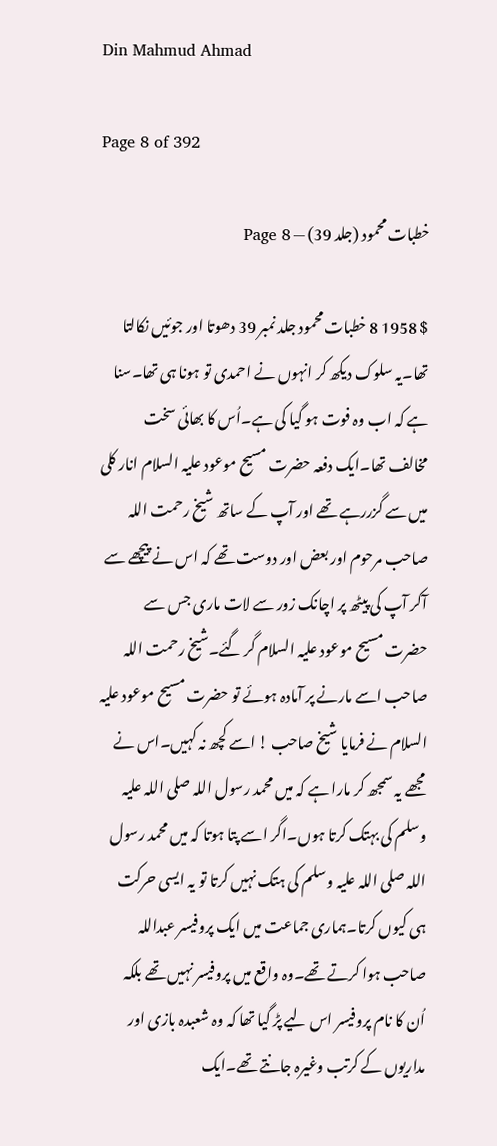Din Mahmud Ahmad

Page 8 of 392

خطبات محمود (جلد 39) — Page 8

$ 1958 8 خطبات محمود جلد نمبر 39 دھوتا اور جوئیں نکالتا تھا۔یہ سلوک دیکھ کر انہوں نے احمدی تو ہونا ہی تھا۔سنا ہے کہ اب وہ فوت ہو گیا کی ہے۔اُس کا بھائی سخت مخالف تھا۔ایک دفعہ حضرت مسیح موعود علیہ السلام انار کلی میں سے گزررہے تھے اور آپ کے ساتھ شیخ رحمت اللہ صاحب مرحوم اور بعض اور دوست تھے کہ اس نے پیچھے سے آکر آپ کی پیٹھ پر اچانک زور سے لات ماری جس سے حضرت مسیح موعود علیہ السلام گر گئے۔شیخ رحمت اللہ صاحب اسے مارنے پر آمادہ ہوئے تو حضرت مسیح موعود علیہ السلام نے فرمایا شیخ صاحب ! اسے کچھ نہ کہیں۔اس نے مجھے یہ سمجھ کر مارا ہے کہ میں محمد رسول اللہ صلی اللہ علیہ وسلم کی بہتک کرتا ہوں۔اگر اسے پتا ہوتا کہ میں محمد رسول اللہ صلی اللہ علیہ وسلم کی ہتک نہیں کرتا تو یہ ایسی حرکت ہی کیوں کرتا۔ہماری جماعت میں ایک پروفیسر عبداللہ صاحب ہوا کرتے تھے۔وہ واقع میں پروفیسر نہیں تھے بلکہ اُن کا نام پروفیسر اس لیے پڑ گیا تھا کہ وہ شعبدہ بازی اور مداریوں کے کرتب وغیرہ جانتے تھے۔ایک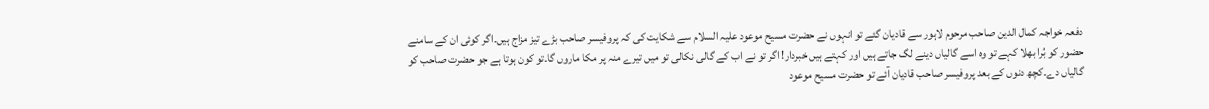دفعہ خواجہ کمال الدین صاحب مرحوم لاہور سے قادیان گئے تو انہوں نے حضرت مسیح موعود علیہ السلام سے شکایت کی کہ پروفیسر صاحب بڑے تیز مزاج ہیں۔اگر کوئی ان کے سامنے حضور کو بُرا بھلا کہے تو وہ اسے گالیاں دینے لگ جاتے ہیں اور کہتے ہیں خبردار! اگر تو نے اب کے گالی نکالی تو میں تیرے منہ پر مکا ماروں گا۔تو کون ہوتا ہے جو حضرت صاحب کو گالیاں دے۔کچھ دنوں کے بعد پروفیسر صاحب قادیان آئے تو حضرت مسیح موعود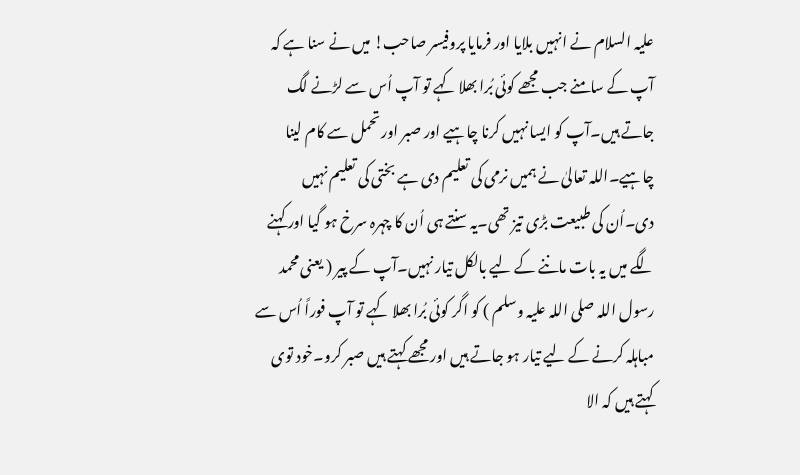علیہ السلام نے انہیں بلایا اور فرمایا پروفیسر صاحب! میں نے سنا ہے کہ آپ کے سامنے جب مجھے کوئی بُرا بھلا کہے تو آپ اُس سے لڑنے لگ جاتے ہیں۔آپ کو ایسا نہیں کرنا چاہیے اور صبر اور تحمل سے کام لینا چاہیے۔اللہ تعالیٰ نے ہمیں نرمی کی تعلیم دی ہے بختی کی تعلیم نہیں دی۔اُن کی طبیعت بڑی تیز تھی۔یہ سنتے ہی اُن کا چہرہ سرخ ہو گیا اور کہنے لگے میں یہ بات ماننے کے لیے بالکل تیار نہیں۔آپ کے پیر ( یعنی محمد رسول اللہ صلی اللہ علیہ وسلم ) کو اگر کوئی بُرا بھلا کہے تو آپ فوراً اُس سے مباہلہ کرنے کے لیے تیار ہو جاتے ہیں اور مجھے کہتے ہیں صبر کرو۔خود توی کہتے ہیں کہ الا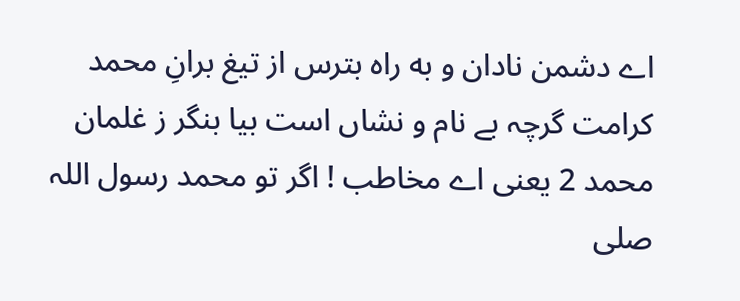اے دشمن نادان و به راه بترس از تیغ برانِ محمد کرامت گرچہ بے نام و نشاں است بیا بنگر ز غلمان محمد 2 یعنی اے مخاطب ! اگر تو محمد رسول اللہ صلی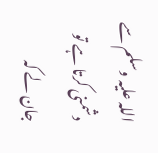اللہ علیہ وسلم سے دشمنی کرتا ہے تو جان لے کہ